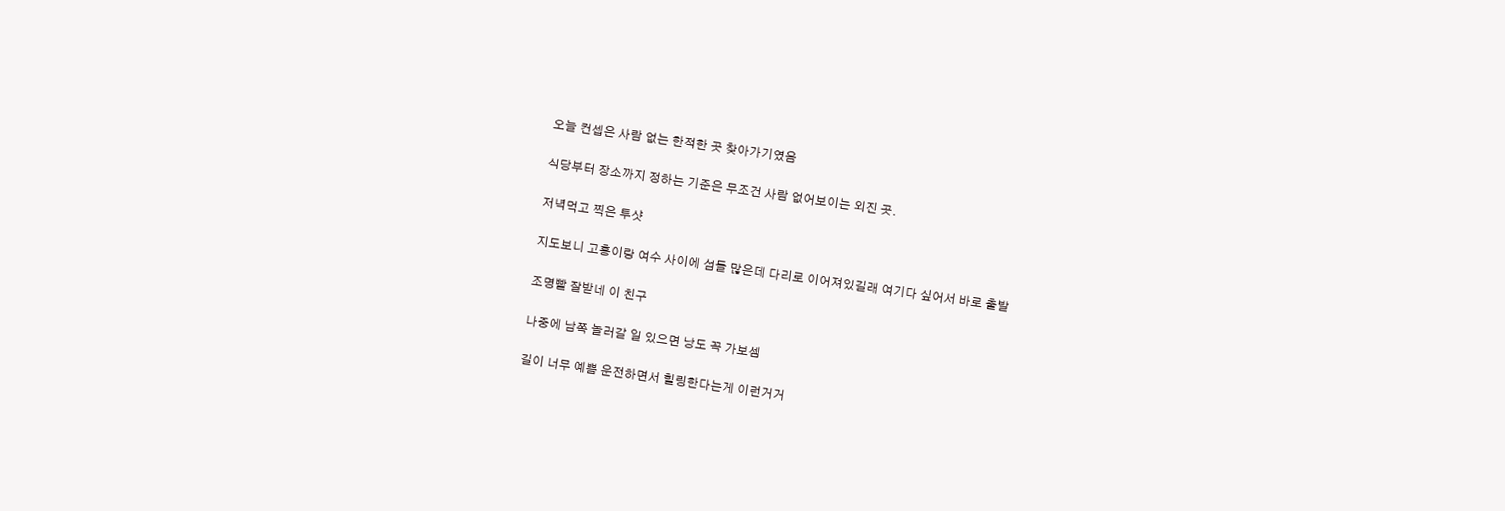오늘 컨셉은 사람 없는 한적한 곳 찾아가기였음

식당부터 장소까지 정하는 기준은 무조건 사람 없어보이는 외진 곳.

저녁먹고 찍은 투샷

지도보니 고흥이랑 여수 사이에 섬들 많은데 다리로 이어져있길래 여기다 싶어서 바로 출발

조명빨 잘받네 이 친구

나중에 남쪽 놀러갈 일 있으면 낭도 꼭 가보셈

길이 너무 예쁨 운전하면서 힐링한다는게 이런거거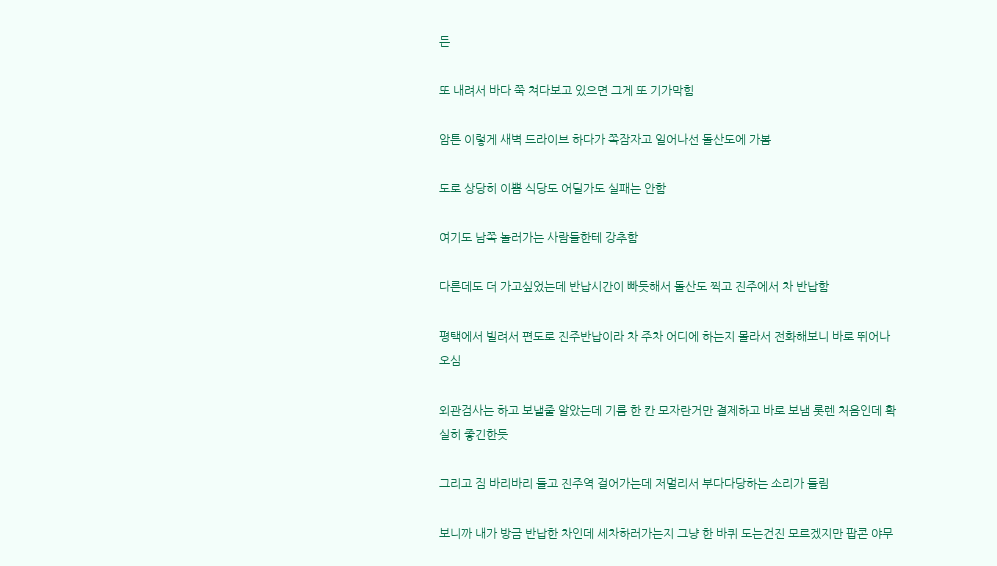든

또 내려서 바다 쭉 쳐다보고 있으면 그게 또 기가막힘

암튼 이렇게 새벽 드라이브 하다가 쪽잠자고 일어나선 돌산도에 가봄

도로 상당히 이쁨 식당도 어딜가도 실패는 안함

여기도 남쪽 놀러가는 사람들한테 강추함

다른데도 더 가고싶었는데 반납시간이 빠듯해서 돌산도 찍고 진주에서 차 반납함

평택에서 빌려서 편도로 진주반납이라 차 주차 어디에 하는지 몰라서 전화해보니 바로 뛰어나오심

외관검사는 하고 보낼줄 알았는데 기름 한 칸 모자란거만 결제하고 바로 보냄 롯렌 처음인데 확실히 좋긴한듯

그리고 짐 바리바리 들고 진주역 걸어가는데 저멀리서 부다다당하는 소리가 들림

보니까 내가 방금 반납한 차인데 세차하러가는지 그냥 한 바퀴 도는건진 모르겠지만 팝콘 야무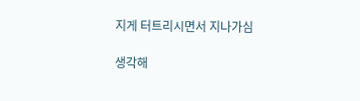지게 터트리시면서 지나가심

생각해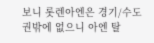보니 롯렌아엔은 경기/수도권밖에 없으니 아엔 탈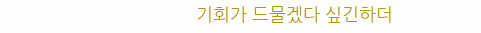기회가 드물겠다 싶긴하더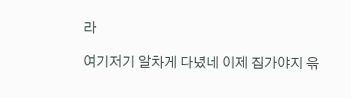라

여기저기 알차게 다녔네 이제 집가야지 윾